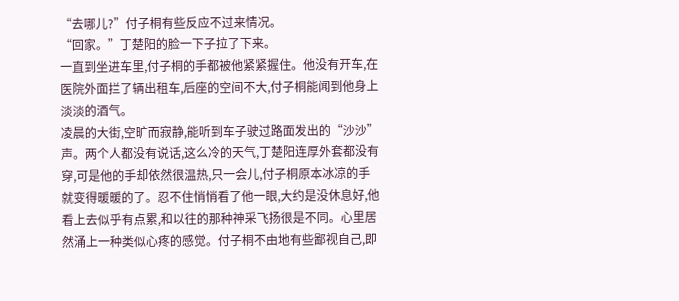“去哪儿?”付子桐有些反应不过来情况。
“回家。”丁楚阳的脸一下子拉了下来。
一直到坐进车里,付子桐的手都被他紧紧握住。他没有开车,在医院外面拦了辆出租车,后座的空间不大,付子桐能闻到他身上淡淡的酒气。
凌晨的大街,空旷而寂静,能听到车子驶过路面发出的“沙沙”声。两个人都没有说话,这么冷的天气,丁楚阳连厚外套都没有穿,可是他的手却依然很温热,只一会儿,付子桐原本冰凉的手就变得暖暖的了。忍不住悄悄看了他一眼,大约是没休息好,他看上去似乎有点累,和以往的那种神采飞扬很是不同。心里居然涌上一种类似心疼的感觉。付子桐不由地有些鄙视自己,即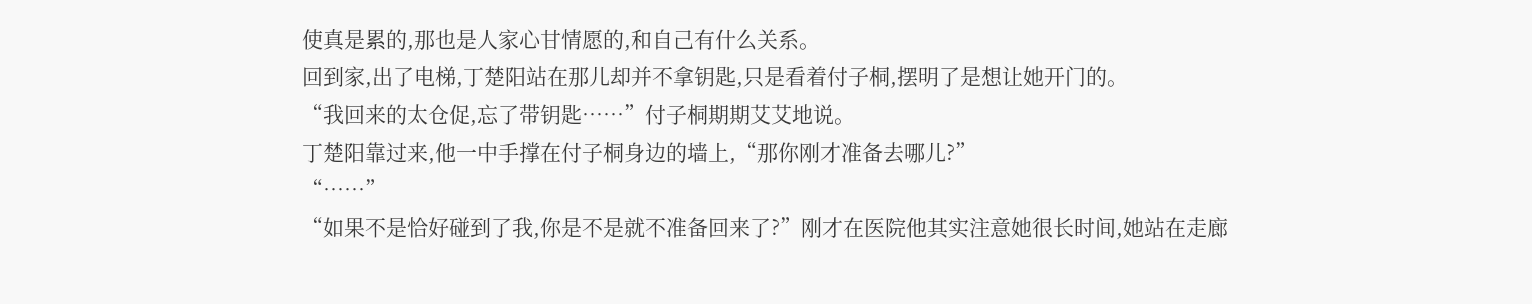使真是累的,那也是人家心甘情愿的,和自己有什么关系。
回到家,出了电梯,丁楚阳站在那儿却并不拿钥匙,只是看着付子桐,摆明了是想让她开门的。
“我回来的太仓促,忘了带钥匙……”付子桐期期艾艾地说。
丁楚阳靠过来,他一中手撑在付子桐身边的墙上,“那你刚才准备去哪儿?”
“……”
“如果不是恰好碰到了我,你是不是就不准备回来了?”刚才在医院他其实注意她很长时间,她站在走廊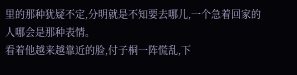里的那种犹疑不定,分明就是不知要去哪儿,一个急着回家的人哪会是那种表情。
看着他越来越靠近的脸,付子桐一阵慌乱,下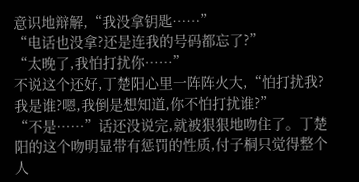意识地辩解,“我没拿钥匙……”
“电话也没拿?还是连我的号码都忘了?”
“太晚了,我怕打扰你……”
不说这个还好,丁楚阳心里一阵阵火大,“怕打扰我?我是谁?嗯,我倒是想知道,你不怕打扰谁?”
“不是……”话还没说完,就被狠狠地吻住了。丁楚阳的这个吻明显带有惩罚的性质,付子桐只觉得整个人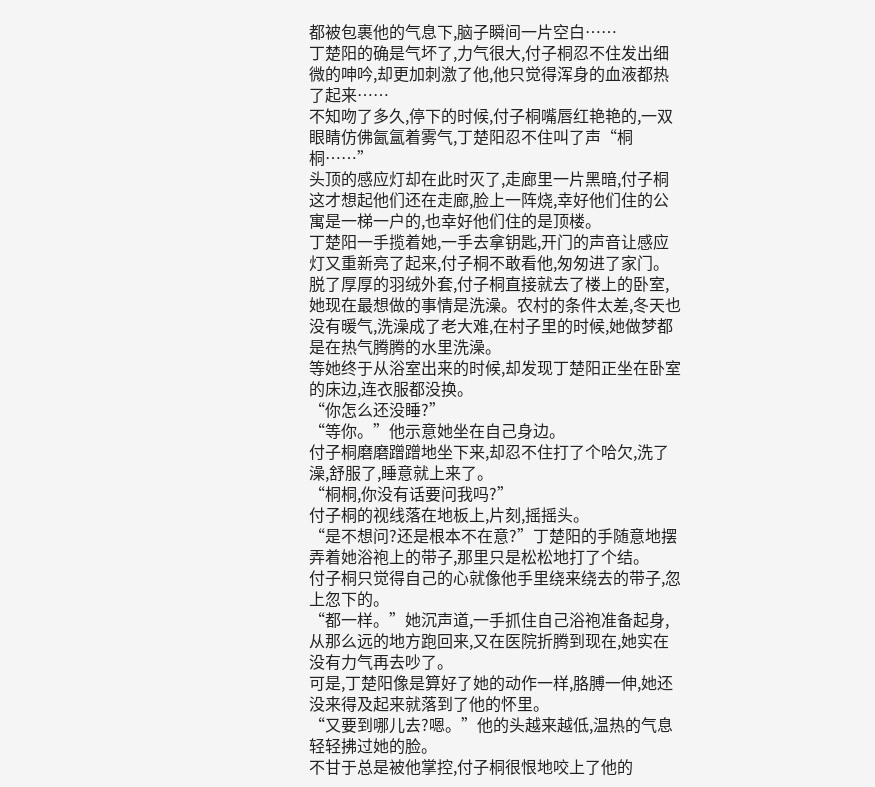都被包裹他的气息下,脑子瞬间一片空白……
丁楚阳的确是气坏了,力气很大,付子桐忍不住发出细微的呻吟,却更加刺激了他,他只觉得浑身的血液都热了起来……
不知吻了多久,停下的时候,付子桐嘴唇红艳艳的,一双眼睛仿佛氤氲着雾气,丁楚阳忍不住叫了声“桐桐……”
头顶的感应灯却在此时灭了,走廊里一片黑暗,付子桐这才想起他们还在走廊,脸上一阵烧,幸好他们住的公寓是一梯一户的,也幸好他们住的是顶楼。
丁楚阳一手揽着她,一手去拿钥匙,开门的声音让感应灯又重新亮了起来,付子桐不敢看他,匆匆进了家门。
脱了厚厚的羽绒外套,付子桐直接就去了楼上的卧室,她现在最想做的事情是洗澡。农村的条件太差,冬天也没有暖气,洗澡成了老大难,在村子里的时候,她做梦都是在热气腾腾的水里洗澡。
等她终于从浴室出来的时候,却发现丁楚阳正坐在卧室的床边,连衣服都没换。
“你怎么还没睡?”
“等你。”他示意她坐在自己身边。
付子桐磨磨蹭蹭地坐下来,却忍不住打了个哈欠,洗了澡,舒服了,睡意就上来了。
“桐桐,你没有话要问我吗?”
付子桐的视线落在地板上,片刻,摇摇头。
“是不想问?还是根本不在意?”丁楚阳的手随意地摆弄着她浴袍上的带子,那里只是松松地打了个结。
付子桐只觉得自己的心就像他手里绕来绕去的带子,忽上忽下的。
“都一样。”她沉声道,一手抓住自己浴袍准备起身,从那么远的地方跑回来,又在医院折腾到现在,她实在没有力气再去吵了。
可是,丁楚阳像是算好了她的动作一样,胳膊一伸,她还没来得及起来就落到了他的怀里。
“又要到哪儿去?嗯。”他的头越来越低,温热的气息轻轻拂过她的脸。
不甘于总是被他掌控,付子桐很恨地咬上了他的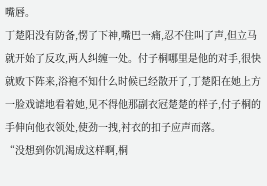嘴唇。
丁楚阳没有防备,愣了下神,嘴巴一痛,忍不住叫了声,但立马就开始了反攻,两人纠缠一处。付子桐哪里是他的对手,很快就败下阵来,浴袍不知什么时候已经散开了,丁楚阳在她上方一脸戏谑地看着她,见不得他那副衣冠楚楚的样子,付子桐的手伸向他衣领处,使劲一拽,衬衣的扣子应声而落。
“没想到你饥渴成这样啊,桐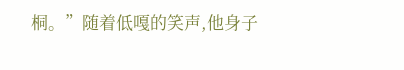桐。”随着低嘎的笑声,他身子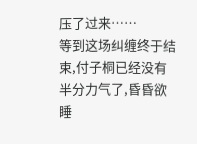压了过来……
等到这场纠缠终于结束,付子桐已经没有半分力气了,昏昏欲睡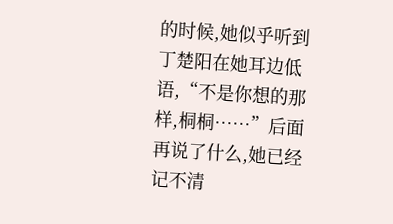的时候,她似乎听到丁楚阳在她耳边低语,“不是你想的那样,桐桐……”后面再说了什么,她已经记不清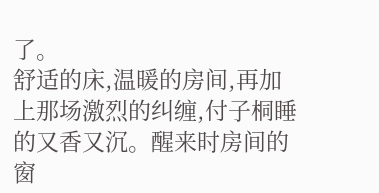了。
舒适的床,温暖的房间,再加上那场激烈的纠缠,付子桐睡的又香又沉。醒来时房间的窗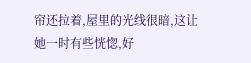帘还拉着,屋里的光线很暗,这让她一时有些恍惚,好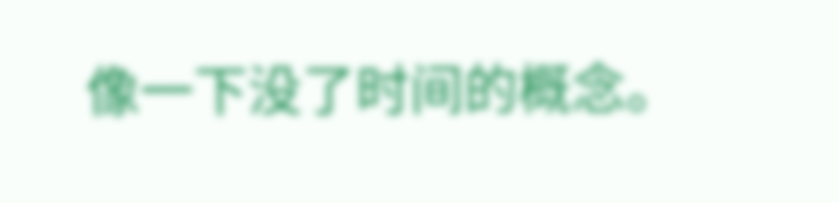像一下没了时间的概念。